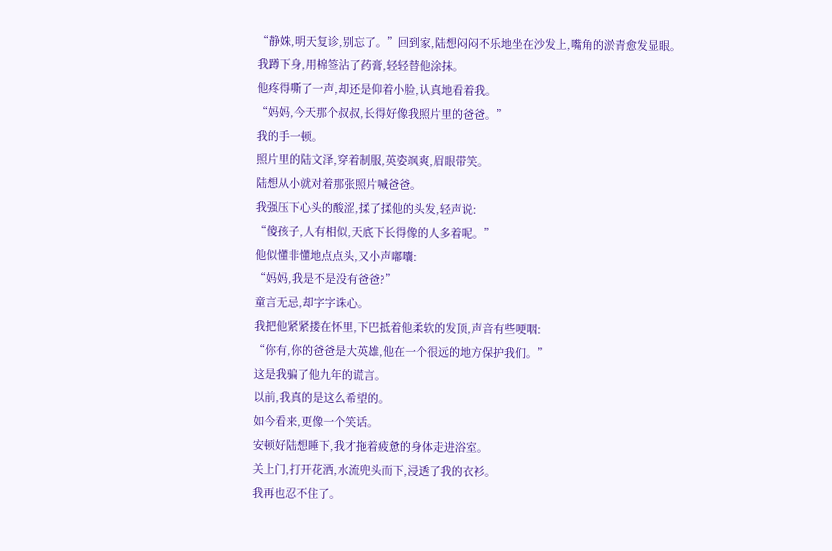“静姝,明天复诊,别忘了。”回到家,陆想闷闷不乐地坐在沙发上,嘴角的淤青愈发显眼。
我蹲下身,用棉签沾了药膏,轻轻替他涂抹。
他疼得嘶了一声,却还是仰着小脸,认真地看着我。
“妈妈,今天那个叔叔,长得好像我照片里的爸爸。”
我的手一顿。
照片里的陆文泽,穿着制服,英姿飒爽,眉眼带笑。
陆想从小就对着那张照片喊爸爸。
我强压下心头的酸涩,揉了揉他的头发,轻声说:
“傻孩子,人有相似,天底下长得像的人多着呢。”
他似懂非懂地点点头,又小声嘟囔:
“妈妈,我是不是没有爸爸?”
童言无忌,却字字诛心。
我把他紧紧搂在怀里,下巴抵着他柔软的发顶,声音有些哽咽:
“你有,你的爸爸是大英雄,他在一个很远的地方保护我们。”
这是我骗了他九年的谎言。
以前,我真的是这么希望的。
如今看来,更像一个笑话。
安顿好陆想睡下,我才拖着疲惫的身体走进浴室。
关上门,打开花洒,水流兜头而下,浸透了我的衣衫。
我再也忍不住了。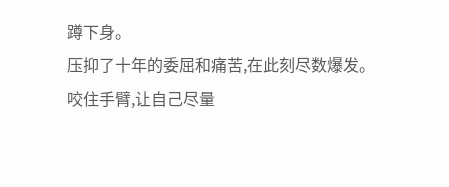蹲下身。
压抑了十年的委屈和痛苦,在此刻尽数爆发。
咬住手臂,让自己尽量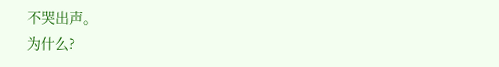不哭出声。
为什么?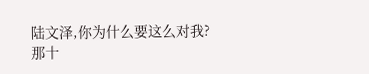陆文泽,你为什么要这么对我?
那十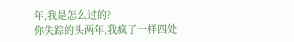年,我是怎么过的?
你失踪的头两年,我疯了一样四处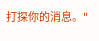打探你的消息。"